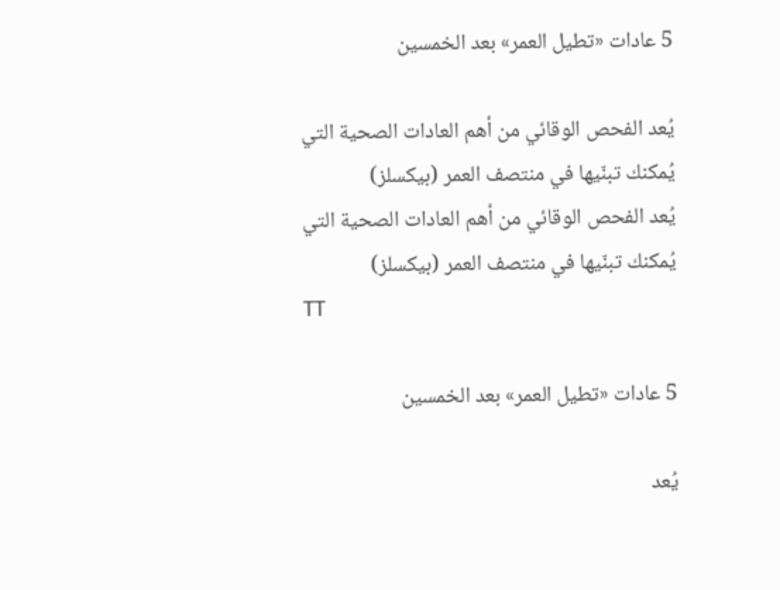5 عادات «تطيل العمر» بعد الخمسين

يُعد الفحص الوقائي من أهم العادات الصحية التي يُمكنك تبنّيها في منتصف العمر (بيكسلز)
يُعد الفحص الوقائي من أهم العادات الصحية التي يُمكنك تبنّيها في منتصف العمر (بيكسلز)
TT

5 عادات «تطيل العمر» بعد الخمسين

يُعد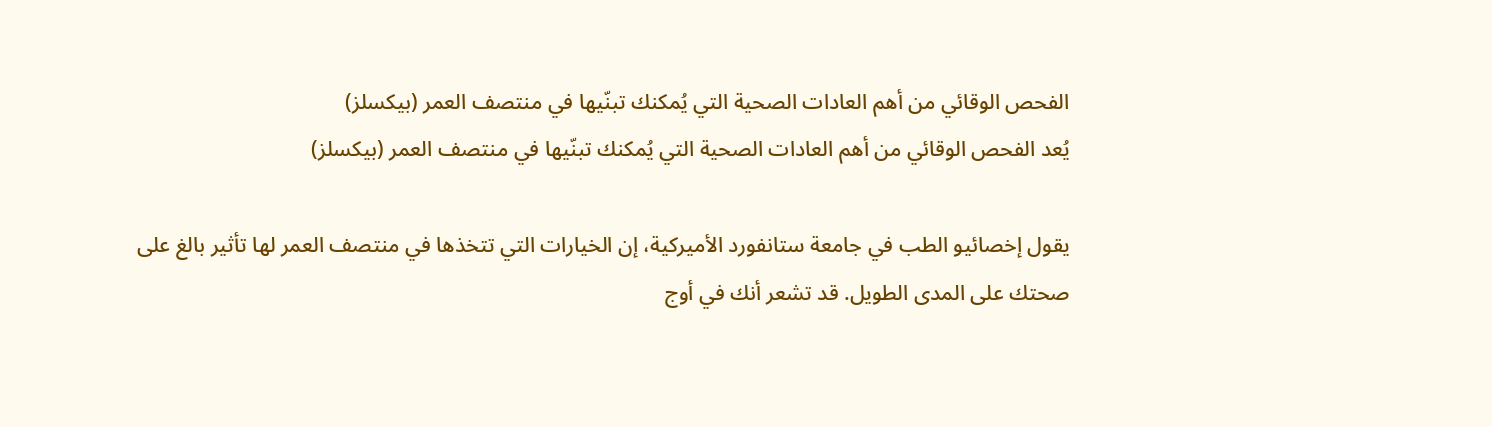الفحص الوقائي من أهم العادات الصحية التي يُمكنك تبنّيها في منتصف العمر (بيكسلز)
يُعد الفحص الوقائي من أهم العادات الصحية التي يُمكنك تبنّيها في منتصف العمر (بيكسلز)

يقول إخصائيو الطب في جامعة ستانفورد الأميركية، إن الخيارات التي تتخذها في منتصف العمر لها تأثير بالغ على صحتك على المدى الطويل. قد تشعر أنك في أوج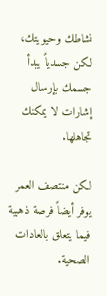نشاطك وحيويتك، لكن جسدياً يبدأ جسمك بإرسال إشارات لا يمكنك تجاهلها.

لكن منتصف العمر يوفر أيضاً فرصة ذهبية فيما يتعلق بالعادات الصحية.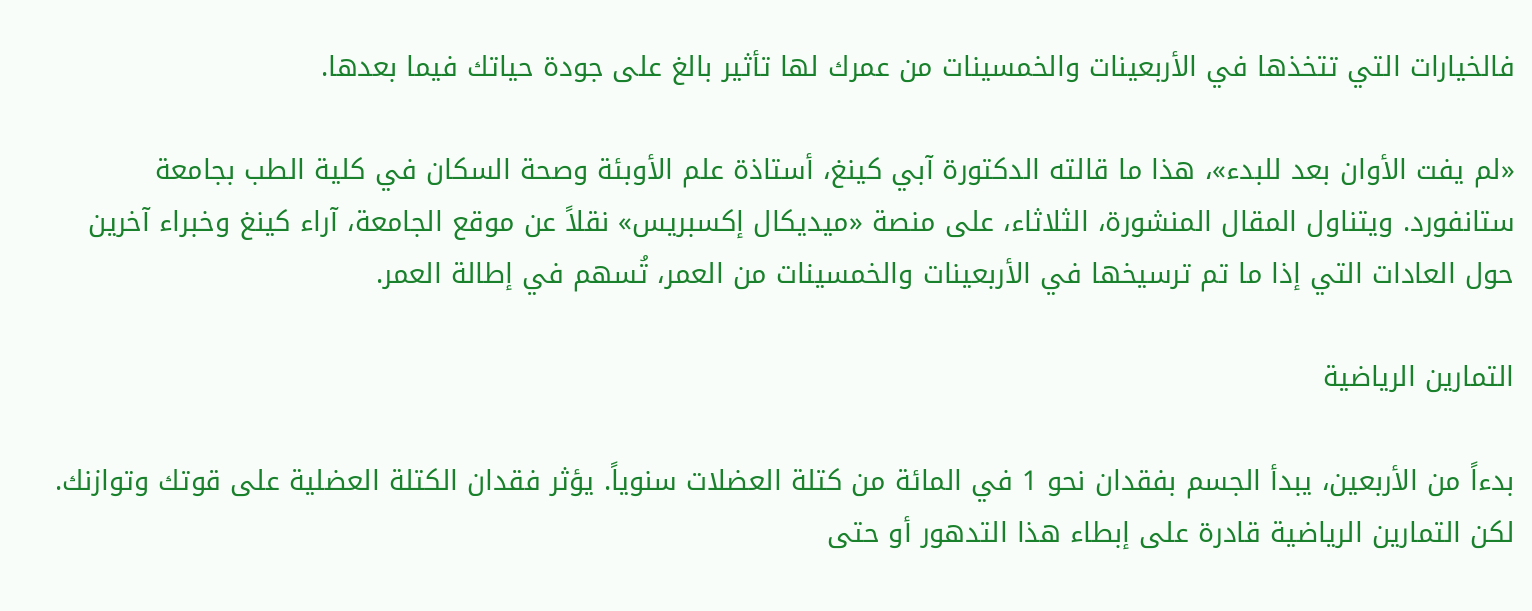فالخيارات التي تتخذها في الأربعينات والخمسينات من عمرك لها تأثير بالغ على جودة حياتك فيما بعدها.

«لم يفت الأوان بعد للبدء»، هذا ما قالته الدكتورة آبي كينغ، أستاذة علم الأوبئة وصحة السكان في كلية الطب بجامعة ستانفورد. ويتناول المقال المنشورة، الثلاثاء، على منصة «ميديكال إكسبريس» نقلاً عن موقع الجامعة، آراء كينغ وخبراء آخرين حول العادات التي إذا ما تم ترسيخها في الأربعينات والخمسينات من العمر، تُسهم في إطالة العمر.

التمارين الرياضية

بدءاً من الأربعين، يبدأ الجسم بفقدان نحو 1 في المائة من كتلة العضلات سنوياً. يؤثر فقدان الكتلة العضلية على قوتك وتوازنك. لكن التمارين الرياضية قادرة على إبطاء هذا التدهور أو حتى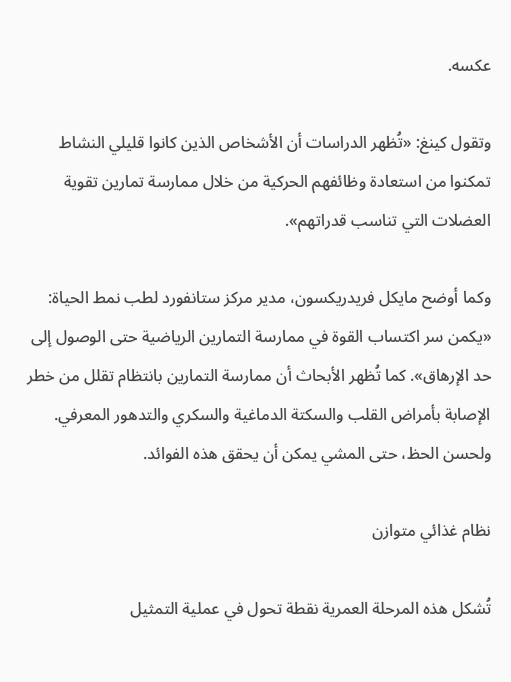عكسه.

وتقول كينغ: «تُظهر الدراسات أن الأشخاص الذين كانوا قليلي النشاط تمكنوا من استعادة وظائفهم الحركية من خلال ممارسة تمارين تقوية العضلات التي تناسب قدراتهم».

وكما أوضح مايكل فريدريكسون، مدير مركز ستانفورد لطب نمط الحياة: «يكمن سر اكتساب القوة في ممارسة التمارين الرياضية حتى الوصول إلى حد الإرهاق». كما تُظهر الأبحاث أن ممارسة التمارين بانتظام تقلل من خطر الإصابة بأمراض القلب والسكتة الدماغية والسكري والتدهور المعرفي. ولحسن الحظ، حتى المشي يمكن أن يحقق هذه الفوائد.

نظام غذائي متوازن

تُشكل هذه المرحلة العمرية نقطة تحول في عملية التمثيل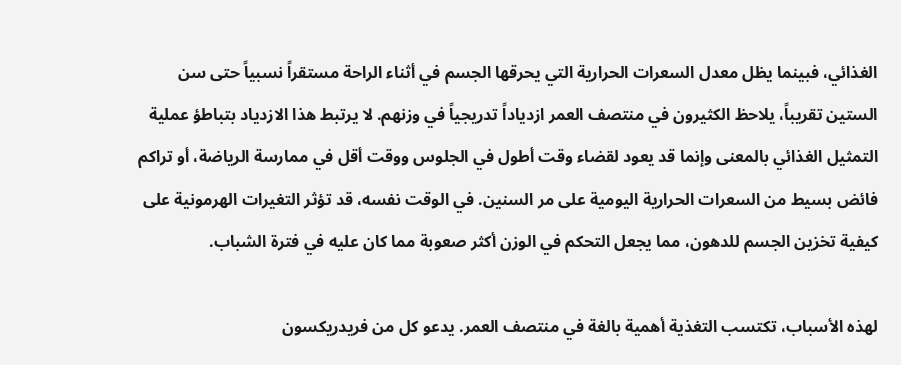الغذائي، فبينما يظل معدل السعرات الحرارية التي يحرقها الجسم في أثناء الراحة مستقراً نسبياً حتى سن الستين تقريباً، يلاحظ الكثيرون في منتصف العمر ازدياداً تدريجياً في وزنهم. لا يرتبط هذا الازدياد بتباطؤ عملية التمثيل الغذائي بالمعنى وإنما قد يعود لقضاء وقت أطول في الجلوس ووقت أقل في ممارسة الرياضة، أو تراكم فائض بسيط من السعرات الحرارية اليومية على مر السنين. في الوقت نفسه، قد تؤثر التغيرات الهرمونية على كيفية تخزين الجسم للدهون، مما يجعل التحكم في الوزن أكثر صعوبة مما كان عليه في فترة الشباب.

لهذه الأسباب، تكتسب التغذية أهمية بالغة في منتصف العمر. يدعو كل من فريدريكسون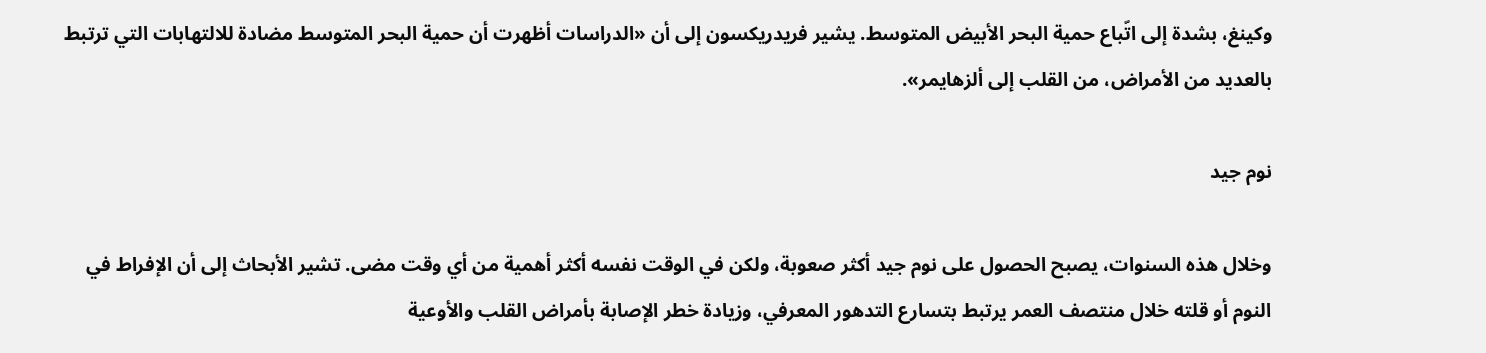وكينغ، بشدة إلى اتّباع حمية البحر الأبيض المتوسط. يشير فريدريكسون إلى أن «الدراسات أظهرت أن حمية البحر المتوسط مضادة للالتهابات التي ترتبط بالعديد من الأمراض، من القلب إلى ألزهايمر».

نوم جيد

وخلال هذه السنوات، يصبح الحصول على نوم جيد أكثر صعوبة، ولكن في الوقت نفسه أكثر أهمية من أي وقت مضى. تشير الأبحاث إلى أن الإفراط في النوم أو قلته خلال منتصف العمر يرتبط بتسارع التدهور المعرفي، وزيادة خطر الإصابة بأمراض القلب والأوعية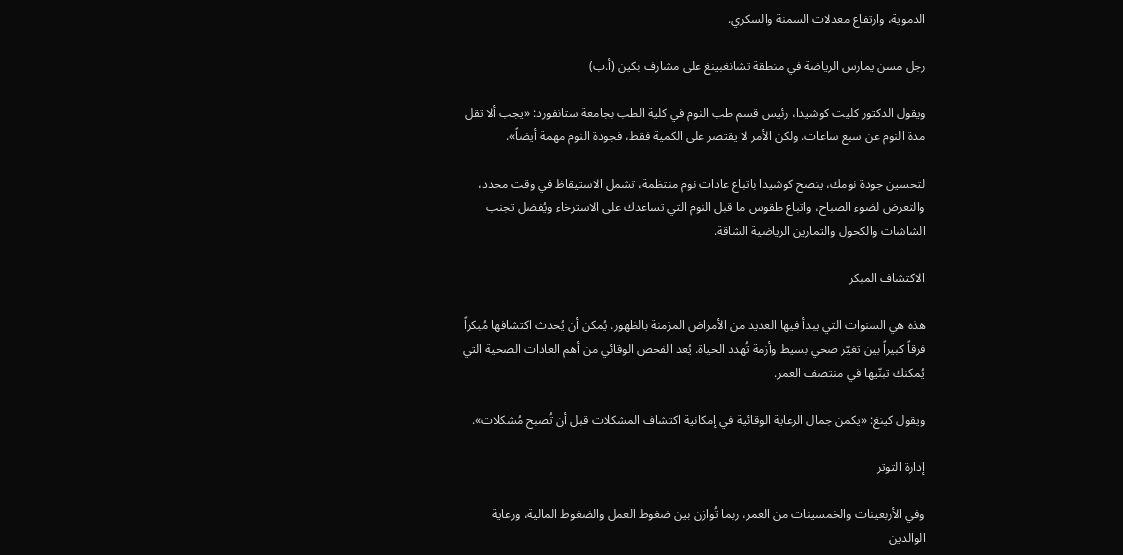الدموية، وارتفاع معدلات السمنة والسكري.

رجل مسن يمارس الرياضة في منطقة تشانغبينغ على مشارف بكين (أ.ب)

ويقول الدكتور كليت كوشيدا، رئيس قسم طب النوم في كلية الطب بجامعة ستانفورد: «يجب ألا تقل مدة النوم عن سبع ساعات. ولكن الأمر لا يقتصر على الكمية فقط، فجودة النوم مهمة أيضاً».

لتحسين جودة نومك، ينصح كوشيدا باتباع عادات نوم منتظمة، تشمل الاستيقاظ في وقت محدد، والتعرض لضوء الصباح، واتباع طقوس ما قبل النوم التي تساعدك على الاسترخاء ويُفضل تجنب الشاشات والكحول والتمارين الرياضية الشاقة.

الاكتشاف المبكر

هذه هي السنوات التي يبدأ فيها العديد من الأمراض المزمنة بالظهور. يُمكن أن يُحدث اكتشافها مُبكراً فرقاً كبيراً بين تغيّر صحي بسيط وأزمة تُهدد الحياة. يُعد الفحص الوقائي من أهم العادات الصحية التي يُمكنك تبنّيها في منتصف العمر.

ويقول كينغ: «يكمن جمال الرعاية الوقائية في إمكانية اكتشاف المشكلات قبل أن تُصبح مُشكلات».

إدارة التوتر

وفي الأربعينات والخمسينات من العمر، ربما تُوازن بين ضغوط العمل والضغوط المالية، ورعاية الوالدين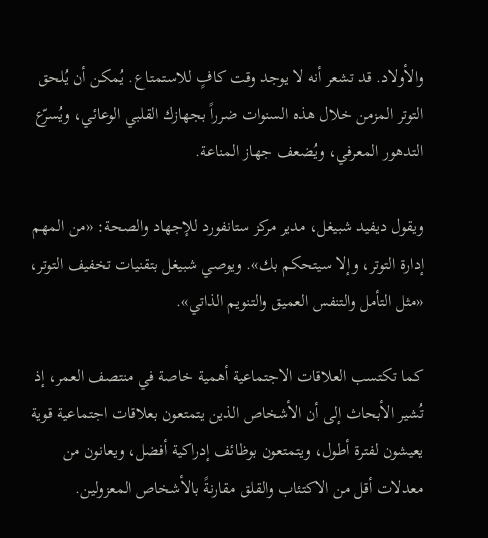والأولاد. قد تشعر أنه لا يوجد وقت كافٍ للاستمتاع. يُمكن أن يُلحق التوتر المزمن خلال هذه السنوات ضرراً بجهازك القلبي الوعائي، ويُسرّع التدهور المعرفي، ويُضعف جهاز المناعة.

ويقول ديفيد شبيغل، مدير مركز ستانفورد للإجهاد والصحة: «من المهم إدارة التوتر، وإلا سيتحكم بك». ويوصي شبيغل بتقنيات تخفيف التوتر، «مثل التأمل والتنفس العميق والتنويم الذاتي».

كما تكتسب العلاقات الاجتماعية أهمية خاصة في منتصف العمر، إذ تُشير الأبحاث إلى أن الأشخاص الذين يتمتعون بعلاقات اجتماعية قوية يعيشون لفترة أطول، ويتمتعون بوظائف إدراكية أفضل، ويعانون من معدلات أقل من الاكتئاب والقلق مقارنةً بالأشخاص المعزولين.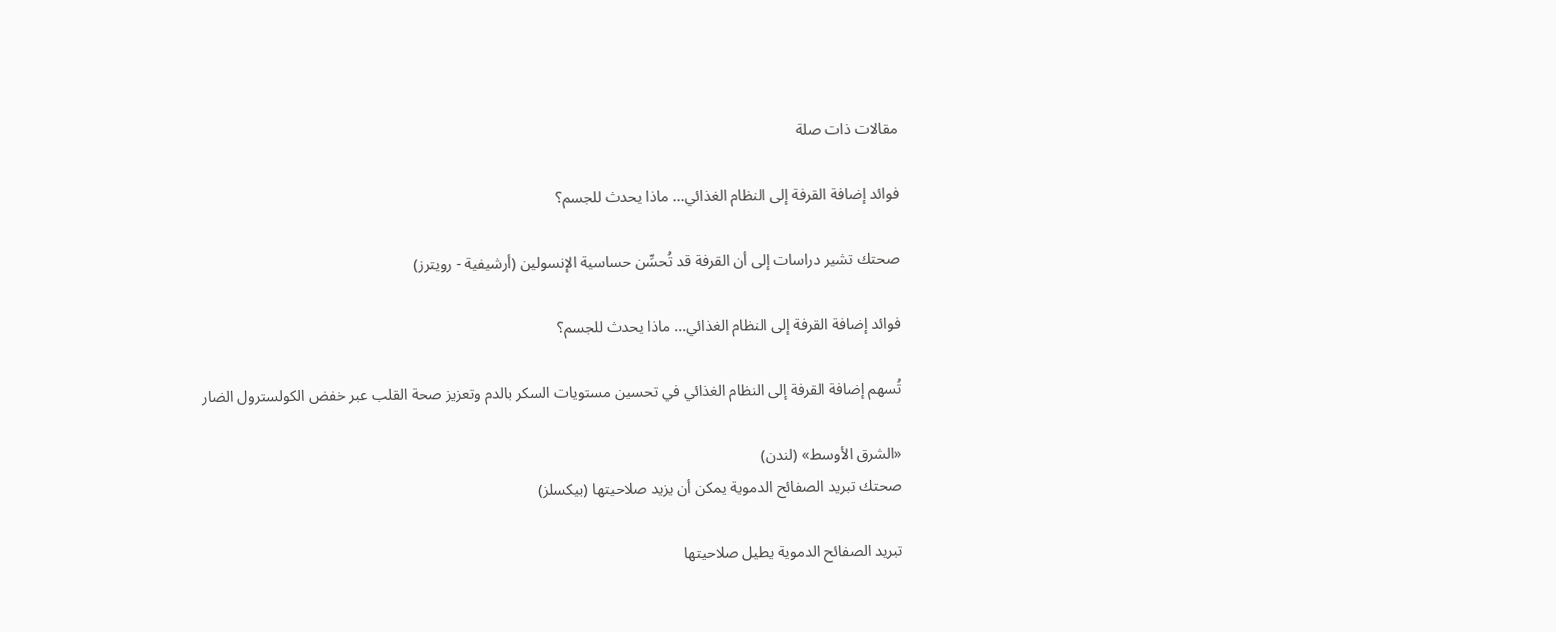مقالات ذات صلة

فوائد إضافة القرفة إلى النظام الغذائي... ماذا يحدث للجسم؟

صحتك تشير دراسات إلى أن القرفة قد تُحسِّن حساسية الإنسولين (أرشيفية - رويترز)

فوائد إضافة القرفة إلى النظام الغذائي... ماذا يحدث للجسم؟

تُسهم إضافة القرفة إلى النظام الغذائي في تحسين مستويات السكر بالدم وتعزيز صحة القلب عبر خفض الكولسترول الضار

«الشرق الأوسط» (لندن)
صحتك تبريد الصفائح الدموية يمكن أن يزيد صلاحيتها (بيكسلز)

تبريد الصفائح الدموية يطيل صلاحيتها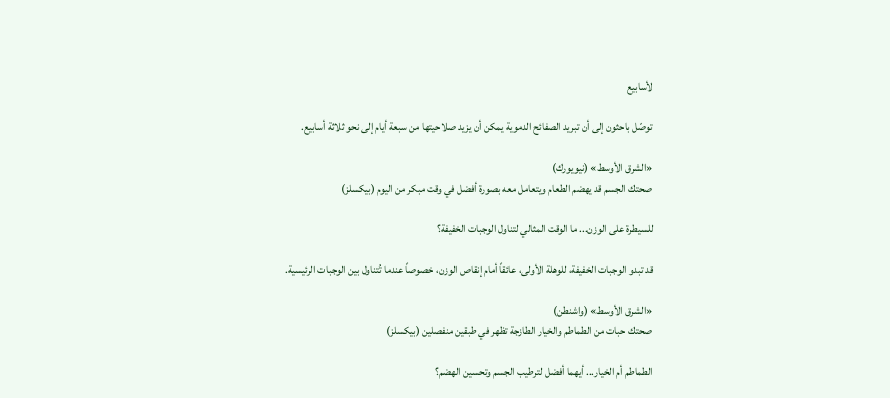لأسابيع

توصّل باحثون إلى أن تبريد الصفائح الدموية يمكن أن يزيد صلاحيتها من سبعة أيام إلى نحو ثلاثة أسابيع.

«الشرق الأوسط» (نيويورك)
صحتك الجسم قد يهضم الطعام ويتعامل معه بصورة أفضل في وقت مبكر من اليوم (بيكسلز)

للسيطرة على الوزن... ما الوقت المثالي لتناول الوجبات الخفيفة؟

قد تبدو الوجبات الخفيفة، للوهلة الأولى، عائقاً أمام إنقاص الوزن، خصوصاً عندما تُتناول بين الوجبات الرئيسية.

«الشرق الأوسط» (واشنطن)
صحتك حبات من الطماطم والخيار الطازجة تظهر في طبقين منفصلين (بيكسلز)

الطماطم أم الخيار... أيهما أفضل لترطيب الجسم وتحسين الهضم؟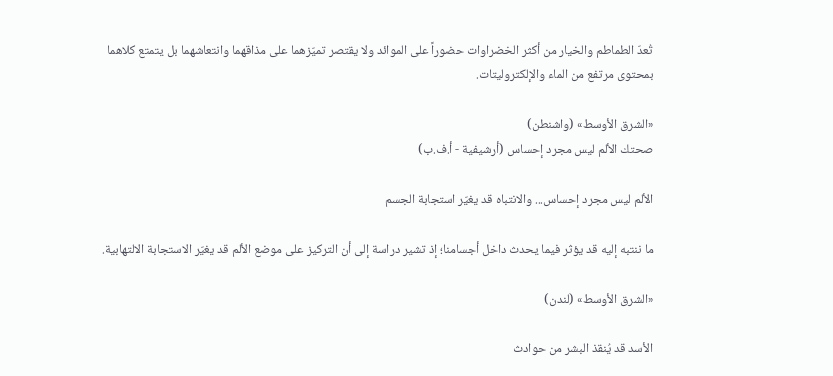تُعدّ الطماطم والخيار من أكثر الخضراوات حضوراً على الموائد ولا يقتصر تميّزهما على مذاقهما وانتعاشهما بل يتمتع كلاهما بمحتوى مرتفع من الماء والإلكتروليتات.

«الشرق الأوسط» (واشنطن)
صحتك الألم ليس مجرد إحساس (أرشيفية - أ.ف.ب)

الألم ليس مجرد إحساس... والانتباه قد يغيّر استجابة الجسم

ما ننتبه إليه قد يؤثر فيما يحدث داخل أجسامنا؛ إذ تشير دراسة إلى أن التركيز على موضع الألم قد يغيّر الاستجابة الالتهابية.

«الشرق الأوسط» (لندن)

الأسد قد يُنقذ البشر من حوادث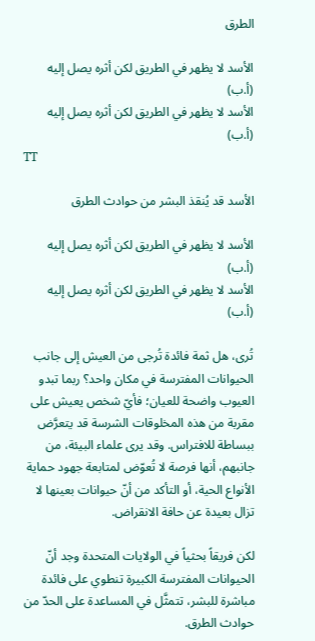الطرق

الأسد لا يظهر في الطريق لكن أثره يصل إليه (أ.ب)
الأسد لا يظهر في الطريق لكن أثره يصل إليه (أ.ب)
TT

الأسد قد يُنقذ البشر من حوادث الطرق

الأسد لا يظهر في الطريق لكن أثره يصل إليه (أ.ب)
الأسد لا يظهر في الطريق لكن أثره يصل إليه (أ.ب)

تُرى، هل ثمة فائدة تُرجى من العيش إلى جانب الحيوانات المفترسة في مكان واحد؟ ربما تبدو العيوب واضحة للعيان؛ فأيّ شخص يعيش على مقربة من هذه المخلوقات الشرسة قد يتعرَّض ببساطة للافتراس. وقد يرى علماء البيئة، من جانبهم، أنها فرصة لا تُعوّض لمتابعة جهود حماية الأنواع الحية، أو التأكد من أنّ حيوانات بعينها لا تزال بعيدة عن حافة الانقراض.

لكن فريقاً بحثياً في الولايات المتحدة وجد أنّ الحيوانات المفترسة الكبيرة تنطوي على فائدة مباشرة للبشر، تتمثَّل في المساعدة على الحدّ من حوادث الطرق.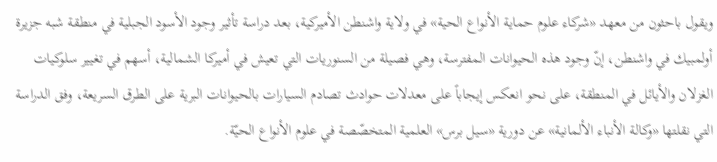ويقول باحثون من معهد «شركاء علوم حماية الأنواع الحية» في ولاية واشنطن الأميركية، بعد دراسة تأثير وجود الأسود الجبلية في منطقة شبه جزيرة أولمبيك في واشنطن، إنّ وجود هذه الحيوانات المفترسة، وهي فصيلة من السنوريات التي تعيش في أميركا الشمالية، أسهم في تغيير سلوكيات الغزلان والأيائل في المنطقة، على نحو انعكس إيجاباً على معدلات حوادث تصادم السيارات بالحيوانات البرية على الطرق السريعة، وفق الدراسة التي نقلتها «وكالة الأنباء الألمانية» عن دورية «سيل برس» العلمية المتخصّصة في علوم الأنواع الحيّة.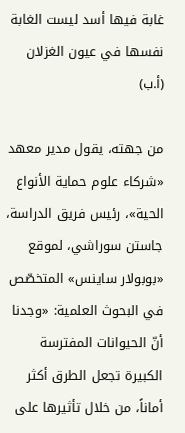غابة فيها أسد ليست الغابة نفسها في عيون الغزلان (أ.ب)

من جهته، يقول مدير معهد «شركاء علوم حماية الأنواع الحية»، رئيس فريق الدراسة، جاستن سوراشي، لموقع «بوبولار ساينس» المتخصّص في البحوث العلمية: «وجدنا أنّ الحيوانات المفترسة الكبيرة تجعل الطرق أكثر أماناً، من خلال تأثيرها على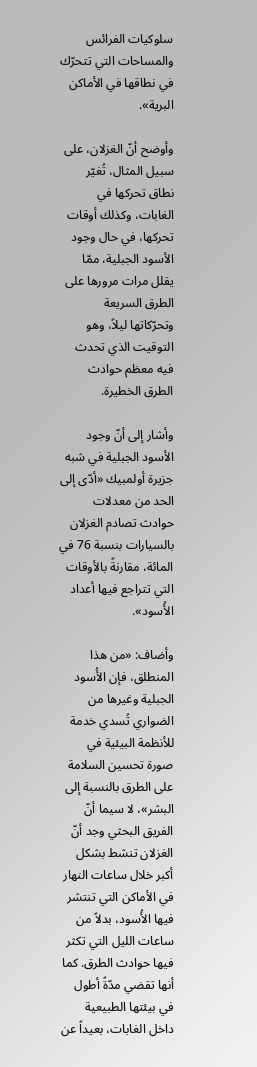سلوكيات الفرائس والمساحات التي تتحرّك في نطاقها في الأماكن البرية».

وأوضح أنّ الغزلان، على سبيل المثال، تُغيّر نطاق تحركها في الغابات، وكذلك أوقات تحركها، في حال وجود الأسود الجبلية، ممّا يقلل مرات مرورها على الطرق السريعة وتحرّكاتها ليلاً، وهو التوقيت الذي تحدث فيه معظم حوادث الطرق الخطيرة.

وأشار إلى أنّ وجود الأسود الجبلية في شبه جزيرة أولمبيك «أدّى إلى الحد من معدلات حوادث تصادم الغزلان بالسيارات بنسبة 76 في المائة، مقارنةً بالأوقات التي تتراجع فيها أعداد الأُسود».

وأضاف: «من هذا المنطلق، فإن الأُسود الجبلية وغيرها من الضواري تُسدي خدمة للأنظمة البيئية في صورة تحسين السلامة على الطرق بالنسبة إلى البشر»، لا سيما أنّ الفريق البحثي وجد أنّ الغزلان تنشط بشكل أكبر خلال ساعات النهار في الأماكن التي تنتشر فيها الأُسود، بدلاً من ساعات الليل التي تكثر فيها حوادث الطرق. كما أنها تقضي مدّةً أطول في بيئتها الطبيعية داخل الغابات، بعيداً عن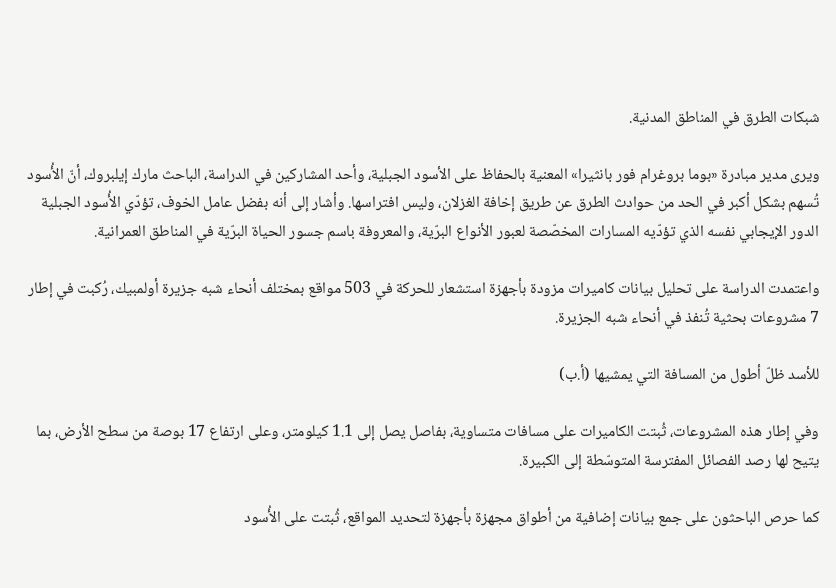شبكات الطرق في المناطق المدنية.

ويرى مدير مبادرة «بوما بروغرام فور بانثيرا» المعنية بالحفاظ على الأسود الجبلية، وأحد المشاركين في الدراسة، الباحث مارك إيلبروك، أنّ الأُسود تُسهم بشكل أكبر في الحد من حوادث الطرق عن طريق إخافة الغزلان، وليس افتراسها. وأشار إلى أنه بفضل عامل الخوف، تؤدّي الأُسود الجبلية الدور الإيجابي نفسه الذي تؤدّيه المسارات المخصّصة لعبور الأنواع البرّية، والمعروفة باسم جسور الحياة البرّية في المناطق العمرانية.

واعتمدت الدراسة على تحليل بيانات كاميرات مزودة بأجهزة استشعار للحركة في 503 مواقع بمختلف أنحاء شبه جزيرة أولمبيك، رُكبت في إطار 7 مشروعات بحثية تُنفذ في أنحاء شبه الجزيرة.

للأسد ظلّ أطول من المسافة التي يمشيها (أ.ب)

وفي إطار هذه المشروعات، ثُبتت الكاميرات على مسافات متساوية، بفاصل يصل إلى 1.1 كيلومتر، وعلى ارتفاع 17 بوصة من سطح الأرض، بما يتيح لها رصد الفصائل المفترسة المتوسّطة إلى الكبيرة.

كما حرص الباحثون على جمع بيانات إضافية من أطواق مجهزة بأجهزة لتحديد المواقع، ثُبتت على الأُسود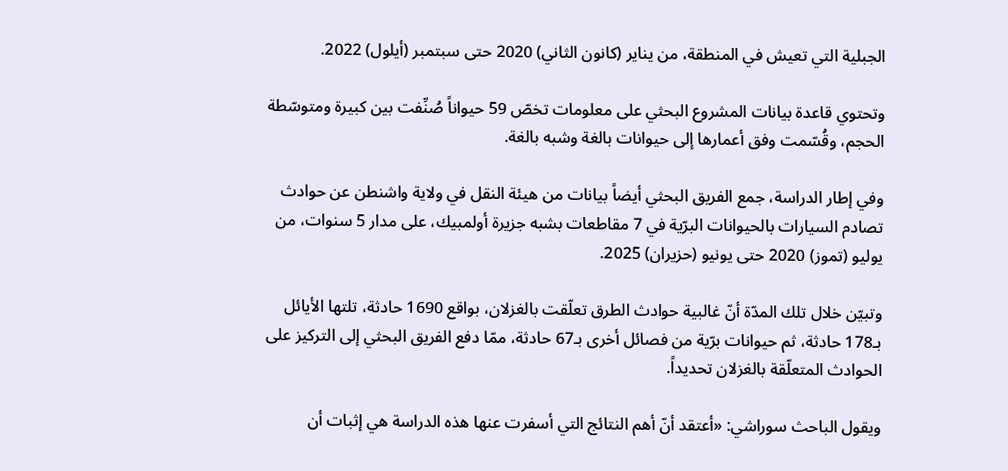الجبلية التي تعيش في المنطقة، من يناير (كانون الثاني) 2020 حتى سبتمبر (أيلول) 2022.

وتحتوي قاعدة بيانات المشروع البحثي على معلومات تخصّ 59 حيواناً صُنِّفت بين كبيرة ومتوسّطة الحجم، وقُسّمت وفق أعمارها إلى حيوانات بالغة وشبه بالغة.

وفي إطار الدراسة، جمع الفريق البحثي أيضاً بيانات من هيئة النقل في ولاية واشنطن عن حوادث تصادم السيارات بالحيوانات البرّية في 7 مقاطعات بشبه جزيرة أولمبيك، على مدار 5 سنوات، من يوليو (تموز) 2020 حتى يونيو (حزيران) 2025.

وتبيّن خلال تلك المدّة أنّ غالبية حوادث الطرق تعلّقت بالغزلان، بواقع 1690 حادثة، تلتها الأيائل بـ178 حادثة، ثم حيوانات برّية من فصائل أخرى بـ67 حادثة، ممّا دفع الفريق البحثي إلى التركيز على الحوادث المتعلّقة بالغزلان تحديداً.

ويقول الباحث سوراشي: «أعتقد أنّ أهم النتائج التي أسفرت عنها هذه الدراسة هي إثبات أن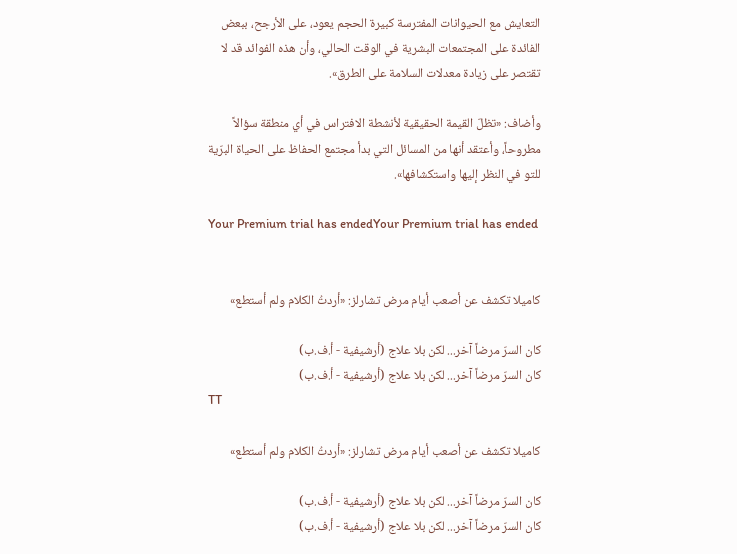التعايش مع الحيوانات المفترسة كبيرة الحجم يعود، على الأرجح، ببعض الفائدة على المجتمعات البشرية في الوقت الحالي، وأن هذه الفوائد قد لا تقتصر على زيادة معدلات السلامة على الطرق».

وأضاف: «تظلّ القيمة الحقيقية لأنشطة الافتراس في أي منطقة سؤالاً مطروحاً، وأعتقد أنها من المسائل التي بدأ مجتمع الحفاظ على الحياة البرّية للتو في النظر إليها واستكشافها».

Your Premium trial has endedYour Premium trial has ended


كاميلا تكشف عن أصعب أيام مرض تشارلز: «أردتُ الكلام ولم أستطع»

كان السرّ مرضاً آخر... لكن بلا علاج (أرشيفية - أ.ف.ب)
كان السرّ مرضاً آخر... لكن بلا علاج (أرشيفية - أ.ف.ب)
TT

كاميلا تكشف عن أصعب أيام مرض تشارلز: «أردتُ الكلام ولم أستطع»

كان السرّ مرضاً آخر... لكن بلا علاج (أرشيفية - أ.ف.ب)
كان السرّ مرضاً آخر... لكن بلا علاج (أرشيفية - أ.ف.ب)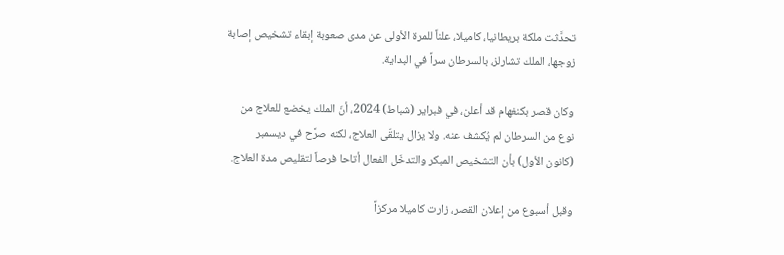تحدَّثت ملكة بريطانيا، كاميلا، علناً للمرة الأولى عن مدى صعوبة إبقاء تشخيص إصابة زوجها، الملك تشارلز، بالسرطان سراً في البداية.

وكان قصر بكنغهام قد أعلن، في فبراير (شباط) 2024، أنّ الملك يخضع للعلاج من نوع من السرطان لم يُكشف عنه. ولا يزال يتلقّى العلاج، لكنه صرَّح في ديسمبر (كانون الأول) بأن التشخيص المبكر والتدخّل الفعال أتاحا فرصاً لتقليص مدة العلاج.

وقبل أسبوع من إعلان القصر، زارت كاميلا مركزاً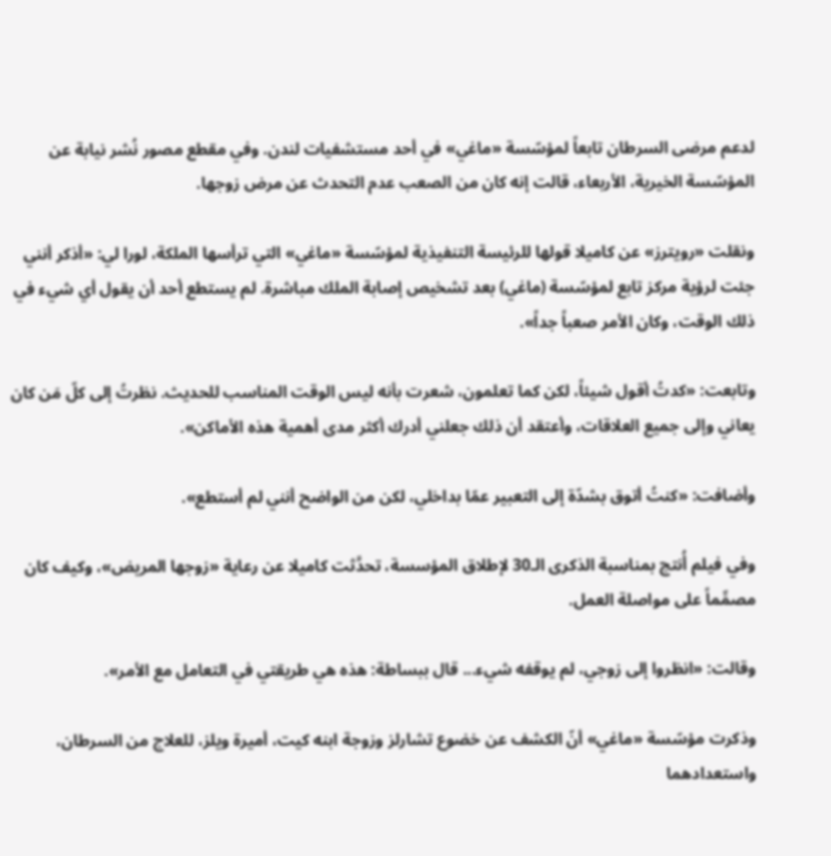لدعم مرضى السرطان تابعاً لمؤسّسة «ماغي» في أحد مستشفيات لندن. وفي مقطع مصور نُشر نيابة عن المؤسّسة الخيرية، الأربعاء، قالت إنه كان من الصعب عدم التحدث عن مرض زوجها.

ونقلت «رويترز» عن كاميلا قولها للرئيسة التنفيذية لمؤسّسة «ماغي» التي ترأسها الملكة، لورا لي: «أذكر أنني جئت لرؤية مركز تابع لمؤسّسة (ماغي) بعد تشخيص إصابة الملك مباشرة. لم يستطع أحد أن يقول أي شيء في ذلك الوقت، وكان الأمر صعباً جداً».

وتابعت: «كدتُ أقول شيئاً، لكن كما تعلمون، شعرت بأنه ليس الوقت المناسب للحديث. نظرتُ إلى كلّ مَن كان يعاني وإلى جميع العلاقات، وأعتقد أن ذلك جعلني أدرك أكثر مدى أهمية هذه الأماكن».

وأضافت: «كنتُ أتوق بشدّة إلى التعبير عمّا بداخلي، لكن من الواضح أنني لم أستطع».

وفي فيلم أُنتج بمناسبة الذكرى الـ30 لإطلاق المؤسسة، تحدَّثت كاميلا عن رعاية «زوجها المريض»، وكيف كان مصمِّماً على مواصلة العمل.

وقالت: «انظروا إلى زوجي، لم يوقفه شيء... قال ببساطة: هذه هي طريقتي في التعامل مع الأمر».

وذكرت مؤسّسة «ماغي» أنّ الكشف عن خضوع تشارلز وزوجة ابنه كيت، أميرة ويلز، للعلاج من السرطان، واستعدادهما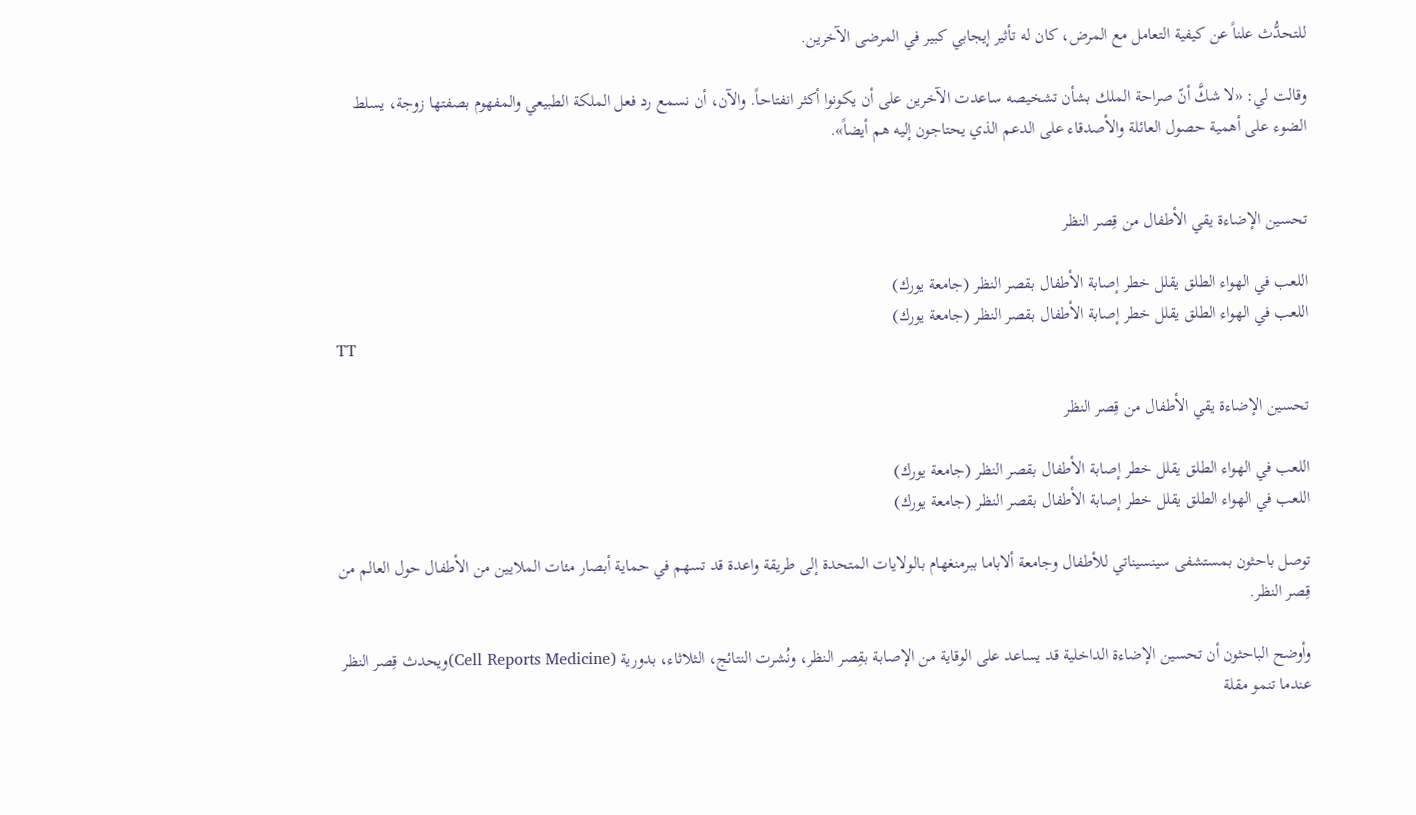للتحدُّث علناً عن كيفية التعامل مع المرض، كان له تأثير إيجابي كبير في المرضى الآخرين.

وقالت لي: «لا شكَّ أنّ صراحة الملك بشأن تشخيصه ساعدت الآخرين على أن يكونوا أكثر انفتاحاً. والآن، أن نسمع رد فعل الملكة الطبيعي والمفهوم بصفتها زوجة، يسلط الضوء على أهمية حصول العائلة والأصدقاء على الدعم الذي يحتاجون إليه هم أيضاً».


تحسين الإضاءة يقي الأطفال من قِصر النظر

اللعب في الهواء الطلق يقلل خطر إصابة الأطفال بقصر النظر (جامعة يورك)
اللعب في الهواء الطلق يقلل خطر إصابة الأطفال بقصر النظر (جامعة يورك)
TT

تحسين الإضاءة يقي الأطفال من قِصر النظر

اللعب في الهواء الطلق يقلل خطر إصابة الأطفال بقصر النظر (جامعة يورك)
اللعب في الهواء الطلق يقلل خطر إصابة الأطفال بقصر النظر (جامعة يورك)

توصل باحثون بمستشفى سينسيناتي للأطفال وجامعة ألاباما ببرمنغهام بالولايات المتحدة إلى طريقة واعدة قد تسهم في حماية أبصار مئات الملايين من الأطفال حول العالم من قِصر النظر.

وأوضح الباحثون أن تحسين الإضاءة الداخلية قد يساعد على الوقاية من الإصابة بقِصر النظر، ونُشرت النتائج، الثلاثاء، بدورية (Cell Reports Medicine)ويحدث قِصر النظر عندما تنمو مقلة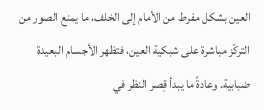العين بشكل مفرط من الأمام إلى الخلف، ما يمنع الصور من التركّز مباشرة على شبكية العين، فتظهر الأجسام البعيدة ضبابية. وعادةً ما يبدأ قِصر النظر في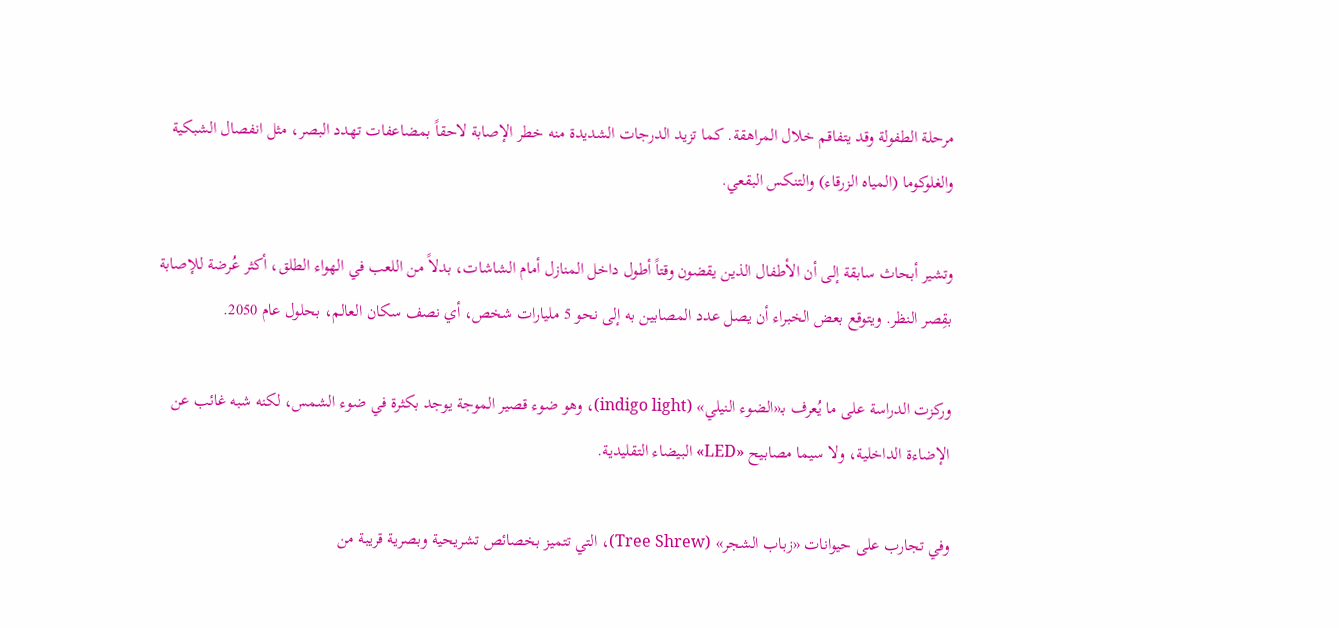مرحلة الطفولة وقد يتفاقم خلال المراهقة. كما تزيد الدرجات الشديدة منه خطر الإصابة لاحقاً بمضاعفات تهدد البصر، مثل انفصال الشبكية والغلوكوما (المياه الزرقاء) والتنكس البقعي.

وتشير أبحاث سابقة إلى أن الأطفال الذين يقضون وقتاً أطول داخل المنازل أمام الشاشات، بدلاً من اللعب في الهواء الطلق، أكثر عُرضة للإصابة بقِصر النظر. ويتوقع بعض الخبراء أن يصل عدد المصابين به إلى نحو 5 مليارات شخص، أي نصف سكان العالم، بحلول عام 2050.

وركزت الدراسة على ما يُعرف بـ«الضوء النيلي» (indigo light)، وهو ضوء قصير الموجة يوجد بكثرة في ضوء الشمس، لكنه شبه غائب عن الإضاءة الداخلية، ولا سيما مصابيح «LED» البيضاء التقليدية.

وفي تجارب على حيوانات «زباب الشجر» (Tree Shrew)، التي تتميز بخصائص تشريحية وبصرية قريبة من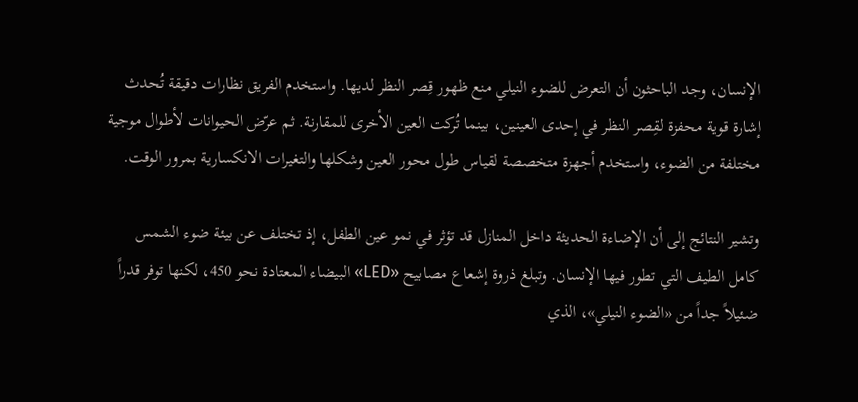الإنسان، وجد الباحثون أن التعرض للضوء النيلي منع ظهور قِصر النظر لديها. واستخدم الفريق نظارات دقيقة تُحدث إشارة قوية محفزة لقِصر النظر في إحدى العينين، بينما تُركت العين الأخرى للمقارنة. ثم عرّض الحيوانات لأطوال موجية مختلفة من الضوء، واستخدم أجهزة متخصصة لقياس طول محور العين وشكلها والتغيرات الانكسارية بمرور الوقت.

وتشير النتائج إلى أن الإضاءة الحديثة داخل المنازل قد تؤثر في نمو عين الطفل، إذ تختلف عن بيئة ضوء الشمس كامل الطيف التي تطور فيها الإنسان. وتبلغ ذروة إشعاع مصابيح «LED» البيضاء المعتادة نحو 450، لكنها توفر قدراً ضئيلاً جداً من «الضوء النيلي»، الذي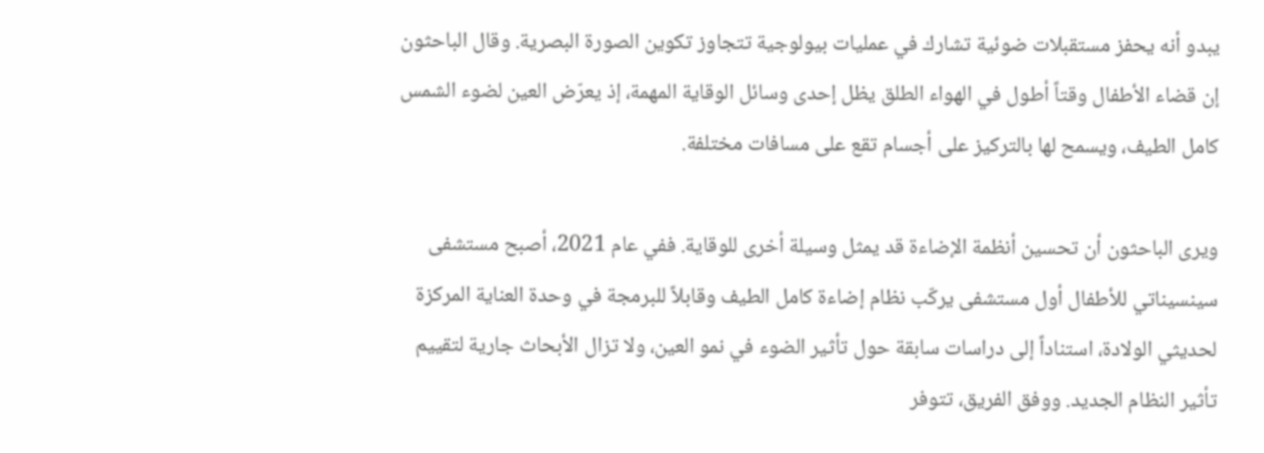يبدو أنه يحفز مستقبلات ضوئية تشارك في عمليات بيولوجية تتجاوز تكوين الصورة البصرية. وقال الباحثون إن قضاء الأطفال وقتاً أطول في الهواء الطلق يظل إحدى وسائل الوقاية المهمة، إذ يعرّض العين لضوء الشمس كامل الطيف، ويسمح لها بالتركيز على أجسام تقع على مسافات مختلفة.

ويرى الباحثون أن تحسين أنظمة الإضاءة قد يمثل وسيلة أخرى للوقاية. ففي عام 2021، أصبح مستشفى سينسيناتي للأطفال أول مستشفى يركّب نظام إضاءة كامل الطيف وقابلاً للبرمجة في وحدة العناية المركزة لحديثي الولادة، استناداً إلى دراسات سابقة حول تأثير الضوء في نمو العين، ولا تزال الأبحاث جارية لتقييم تأثير النظام الجديد. ووفق الفريق، تتوفر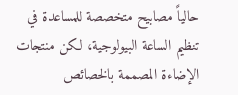حالياً مصابيح متخصصة للمساعدة في تنظيم الساعة البيولوجية، لكن منتجات الإضاءة المصممة بالخصائص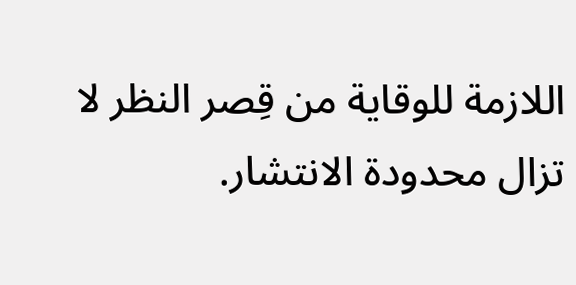اللازمة للوقاية من قِصر النظر لا تزال محدودة الانتشار.